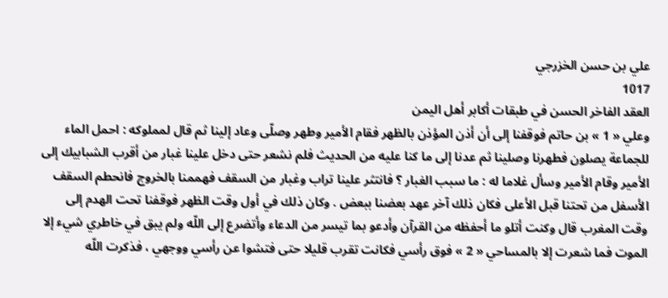علي بن حسن الخزرجي
1017
العقد الفاخر الحسن في طبقات أكابر أهل اليمن
وعلي « 1 » بن حاتم فوقفنا إلى أن أذن المؤذن بالظهر فقام الأمير وطهر وصلّى وعاد إلينا ثم قال لمملوكه : احمل الماء للجماعة يصلون فطهرنا وصلينا ثم عدنا إلى ما كنا عليه من الحديث فلم نشعر حتى دخل علينا غبار من أقرب الشبابيك إلى الأمير وقام الأمير وسأل غلاما له : ما سبب الغبار ؟ فانتثر علينا تراب وغبار من السقف فهممنا بالخروج فانحطم السقف الأسفل من تحتنا قبل الأعلى فكان ذلك آخر عهد بعضنا ببعض . وكان ذلك في أول وقت الظهر فوقفنا تحت الهدم إلى وقت المغرب قال وكنت أتلو ما أحفظه من القرآن وأدعو بما تيسر من الدعاء وأتضرع إلى اللّه ولم يبق في خاطري شيء إلا الموت فما شعرت إلا بالمساحي « 2 » فوق رأسي فكانت تقرب قليلا حتى فتشوا عن رأسي ووجهي ، فذكرت اللّه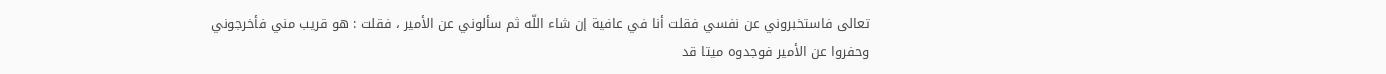تعالى فاستخبروني عن نفسي فقلت أنا في عافية إن شاء اللّه ثم سألوني عن الأمير ، فقلت : هو قريب مني فأخرجوني وحفروا عن الأمير فوجدوه ميتا قد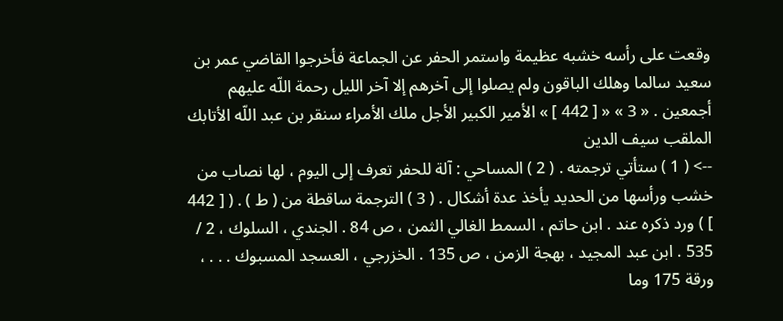وقعت على رأسه خشبه عظيمة واستمر الحفر عن الجماعة فأخرجوا القاضي عمر بن سعيد سالما وهلك الباقون ولم يصلوا إلى آخرهم إلا آخر الليل رحمة اللّه عليهم أجمعين . « 3 » « [ 442 ] » الأمير الكبير الأجل ملك الأمراء سنقر بن عبد اللّه الأتابك الملقب سيف الدين
--> ( 1 ) ستأتي ترجمته . ( 2 ) المساحي : آلة للحفر تعرف إلى اليوم ، لها نصاب من خشب ورأسها من الحديد يأخذ عدة أشكال . ( 3 ) الترجمة ساقطة من ( ط ) . ( [ 442 ] ) ورد ذكره عند . ابن حاتم ، السمط الغالي الثمن ، ص 84 . الجندي ، السلوك ، 2 / 535 . ابن عبد المجيد ، بهجة الزمن ، ص 135 . الخزرجي ، العسجد المسبوك . . . ، ورقة 175 وما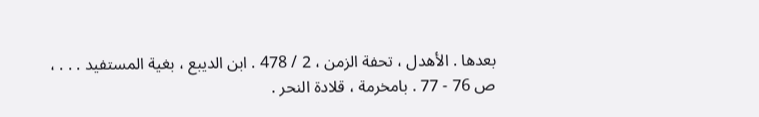بعدها . الأهدل ، تحفة الزمن ، 2 / 478 . ابن الديبع ، بغية المستفيد . . . ، ص 76 - 77 . بامخرمة ، قلادة النحر .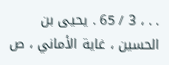. . ، 3 / 65 . يحيى بن الحسين ، غاية الأماني ، ص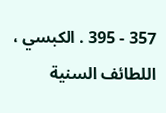357 - 395 . الكبسي ، اللطائف السنية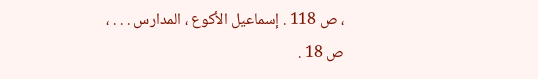، ص 118 . إسماعيل الأكوع ، المدارس . . . ، ص 18 .